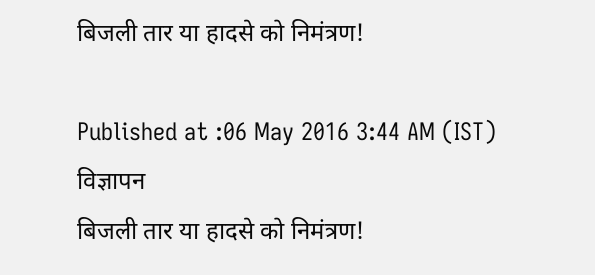बिजली तार या हादसे को निमंत्रण!

Published at :06 May 2016 3:44 AM (IST)
विज्ञापन
बिजली तार या हादसे को निमंत्रण!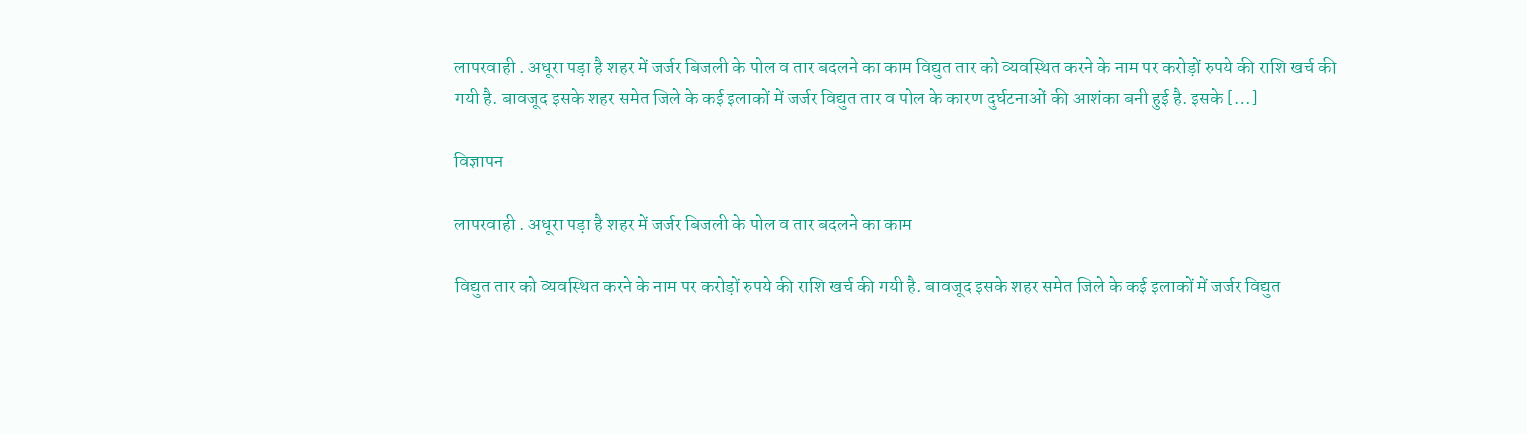लापरवाही . अधूरा पड़ा है शहर में जर्जर बिजली के पोल व तार बदलने का काम विद्युत तार को व्यवस्थित करने के नाम पर करोड़ों रुपये की राशि खर्च की गयी है. बावजूद इसके शहर समेत जिले के कई इलाकों में जर्जर विद्युत तार व पोल के कारण दुर्घटनाओं की आशंका बनी हुई है. इसके […]

विज्ञापन

लापरवाही . अधूरा पड़ा है शहर में जर्जर बिजली के पोल व तार बदलने का काम

विद्युत तार को व्यवस्थित करने के नाम पर करोड़ों रुपये की राशि खर्च की गयी है. बावजूद इसके शहर समेत जिले के कई इलाकों में जर्जर विद्युत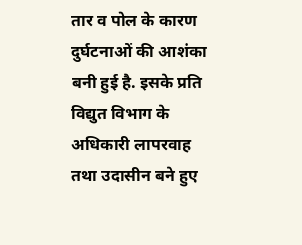तार व पोल के कारण दुर्घटनाओं की आशंका बनी हुई है. इसके प्रति विद्युत विभाग के अधिकारी लापरवाह तथा उदासीन बने हुए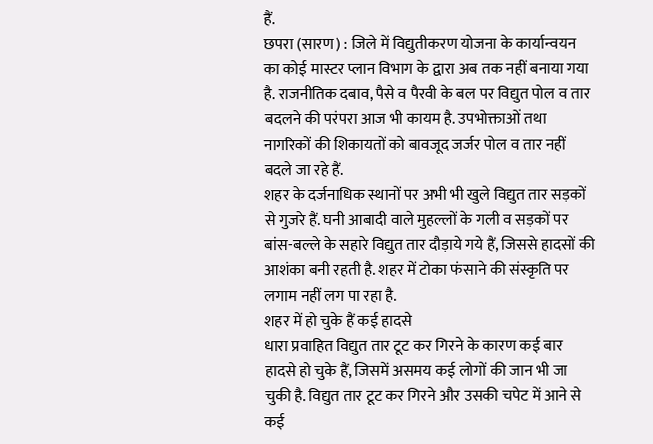हैं.
छपरा (सारण) : जिले में विद्युतीकरण योजना के कार्यान्वयन का कोई मास्टर प्लान विभाग के द्वारा अब तक नहीं बनाया गया है. राजनीतिक दबाव, पैसे व पैरवी के बल पर विद्युत पोल व तार बदलने की परंपरा आज भी कायम है. उपभोक्ताओं तथा नागरिकों की शिकायतों को बावजूद जर्जर पोल व तार नहीं बदले जा रहे हैं.
शहर के दर्जनाधिक स्थानों पर अभी भी खुले विद्युत तार सड़कों से गुजरे हैं. घनी आबादी वाले मुहल्लों के गली व सड़कों पर बांस-बल्ले के सहारे विद्युत तार दौड़ाये गये हैं, जिससे हादसों की आशंका बनी रहती है. शहर में टोका फंसाने की संस्कृति पर लगाम नहीं लग पा रहा है.
शहर में हो चुके हैं कई हादसे
धारा प्रवाहित विद्युत तार टूट कर गिरने के कारण कई बार हादसे हो चुके हैं, जिसमें असमय कई लोगों की जान भी जा चुकी है. विद्युत तार टूट कर गिरने और उसकी चपेट में आने से कई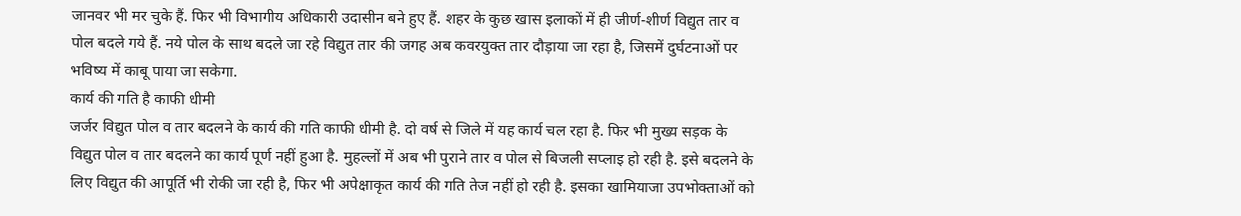जानवर भी मर चुके हैं. फिर भी विभागीय अधिकारी उदासीन बने हुए हैं. शहर के कुछ खास इलाकों में ही जीर्ण-शीर्ण विद्युत तार व पोल बदले गये हैं. नये पोल के साथ बदले जा रहे विद्युत तार की जगह अब कवरयुक्त तार दौड़ाया जा रहा है, जिसमें दुर्घटनाओं पर भविष्य में काबू पाया जा सकेगा.
कार्य की गति है काफी धीमी
जर्जर विद्युत पोल व तार बदलने के कार्य की गति काफी धीमी है. दो वर्ष से जिले में यह कार्य चल रहा है. फिर भी मुख्य सड़क के विद्युत पोल व तार बदलने का कार्य पूर्ण नहीं हुआ है. मुहल्लों में अब भी पुराने तार व पोल से बिजली सप्लाइ हो रही है. इसे बदलने के लिए विद्युत की आपूर्ति भी रोकी जा रही है, फिर भी अपेक्षाकृत कार्य की गति तेज नहीं हो रही है. इसका खामियाजा उपभोक्ताओं को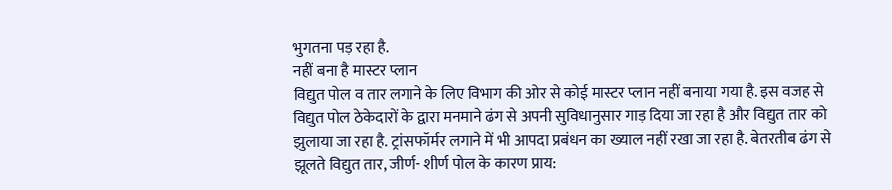भुगतना पड़ रहा है.
नहीं बना है मास्टर प्लान
विद्युत पोल व तार लगाने के लिए विभाग की ओर से कोई मास्टर प्लान नहीं बनाया गया है. इस वजह से विद्युत पोल ठेकेदारों के द्वारा मनमाने ढंग से अपनी सुविधानुसार गाड़ दिया जा रहा है और विद्युत तार को झुलाया जा रहा है. ट्रांसफॉर्मर लगाने में भी आपदा प्रबंधन का ख्याल नहीं रखा जा रहा है. बेतरतीब ढंग से झूलते विद्युत तार, जीर्ण- शीर्ण पोल के कारण प्राय: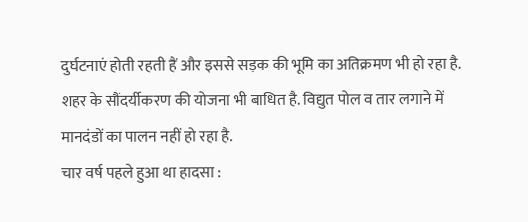दुर्घटनाएं होती रहती हैं और इससे सड़क की भूमि का अतिक्रमण भी हो रहा है. शहर के सौंदर्यीकरण की योजना भी बाधित है. विद्युत पोल व तार लगाने में मानदंडों का पालन नहीं हो रहा है.
चार वर्ष पहले हुआ था हादसा :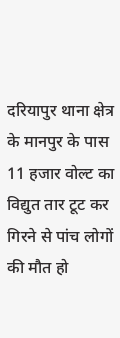दरियापुर थाना क्षेत्र के मानपुर के पास 11 हजार वोल्ट का विद्युत तार टूट कर गिरने से पांच लोगों की मौत हो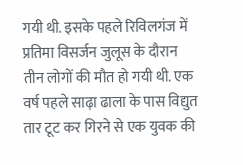गयी थी. इसके पहले रिविलगंज में प्रतिमा विसर्जन जुलूस के दौरान तीन लोगों की मौत हो गयी थी. एक वर्ष पहले साढ़ा ढाला के पास विद्युत तार टूट कर गिरने से एक युवक की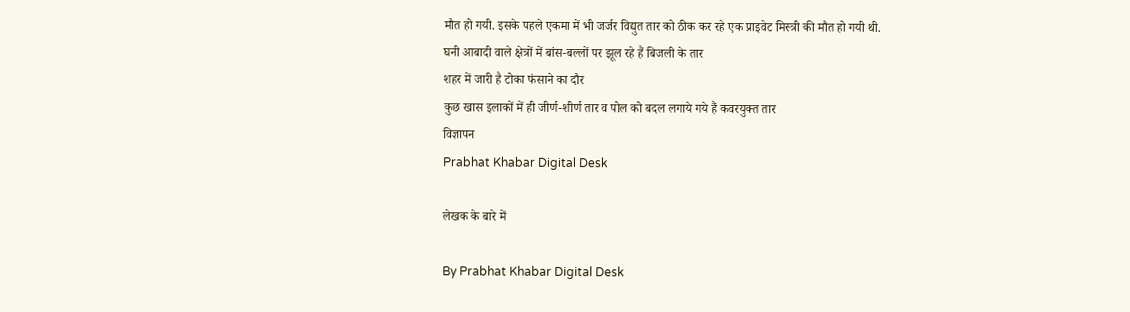मौत हो गयी. इसके पहले एकमा में भी जर्जर विद्युत तार को ठीक कर रहे एक प्राइवेट मिस्त्री की मौत हो गयी थी.
घनी आबादी वाले क्षेत्रों में बांस-बल्लों पर झूल रहे हैं बिजली के तार
शहर में जारी है टोका फंसाने का दौर
कुछ खास इलाकों में ही जीर्ण-शीर्ण तार व पोल को बदल लगाये गये हैं कवरयुक्त तार
विज्ञापन
Prabhat Khabar Digital Desk

लेखक के बारे में

By Prabhat Khabar Digital Desk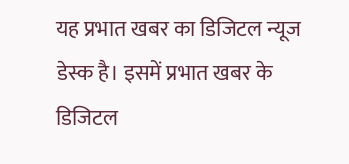यह प्रभात खबर का डिजिटल न्यूज डेस्क है। इसमें प्रभात खबर के डिजिटल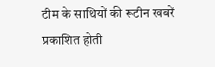टीम के साथियों की रूटीन खबरें प्रकाशित होती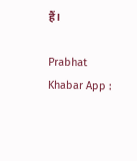हैं।

Prabhat Khabar App :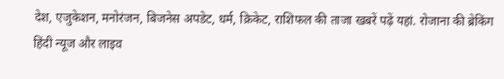देश, एजुकेशन, मनोरंजन, बिजनेस अपडेट, धर्म, क्रिकेट, राशिफल की ताजा खबरें पढ़ें यहां. रोजाना की ब्रेकिंग हिंदी न्यूज और लाइव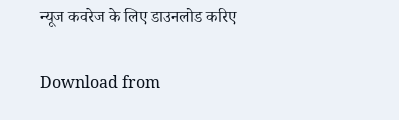न्यूज कवरेज के लिए डाउनलोड करिए

Download from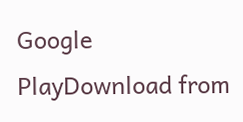Google PlayDownload from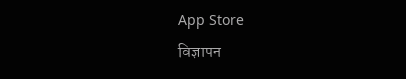App Store
विज्ञापन